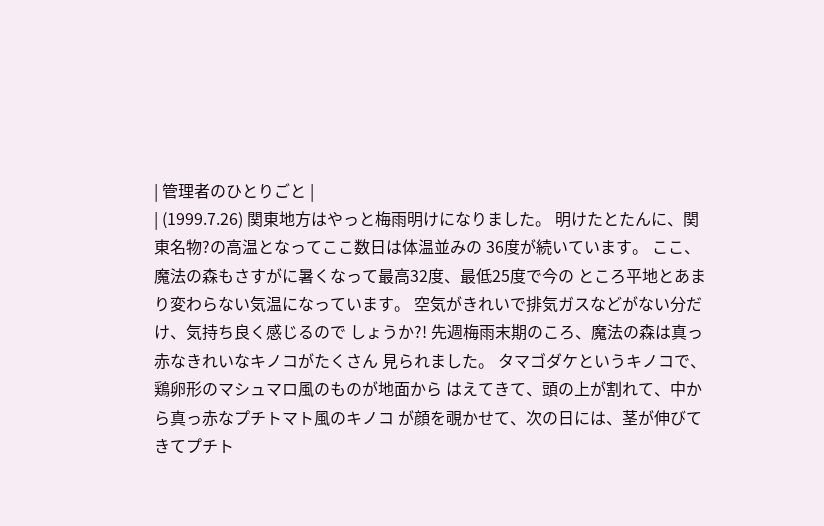| 管理者のひとりごと |
| (1999.7.26) 関東地方はやっと梅雨明けになりました。 明けたとたんに、関東名物?の高温となってここ数日は体温並みの 36度が続いています。 ここ、魔法の森もさすがに暑くなって最高32度、最低25度で今の ところ平地とあまり変わらない気温になっています。 空気がきれいで排気ガスなどがない分だけ、気持ち良く感じるので しょうか?! 先週梅雨末期のころ、魔法の森は真っ赤なきれいなキノコがたくさん 見られました。 タマゴダケというキノコで、鶏卵形のマシュマロ風のものが地面から はえてきて、頭の上が割れて、中から真っ赤なプチトマト風のキノコ が顔を覗かせて、次の日には、茎が伸びてきてプチト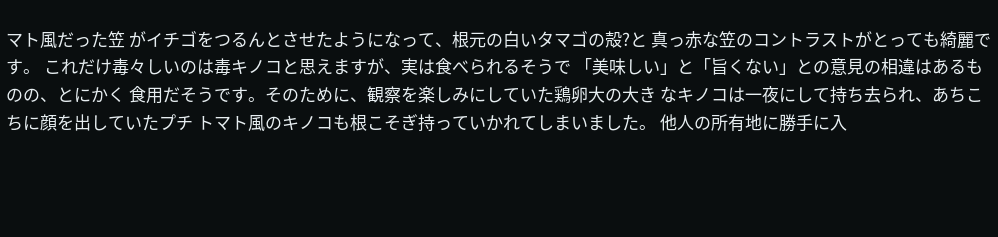マト風だった笠 がイチゴをつるんとさせたようになって、根元の白いタマゴの殻?と 真っ赤な笠のコントラストがとっても綺麗です。 これだけ毒々しいのは毒キノコと思えますが、実は食べられるそうで 「美味しい」と「旨くない」との意見の相違はあるものの、とにかく 食用だそうです。そのために、観察を楽しみにしていた鶏卵大の大き なキノコは一夜にして持ち去られ、あちこちに顔を出していたプチ トマト風のキノコも根こそぎ持っていかれてしまいました。 他人の所有地に勝手に入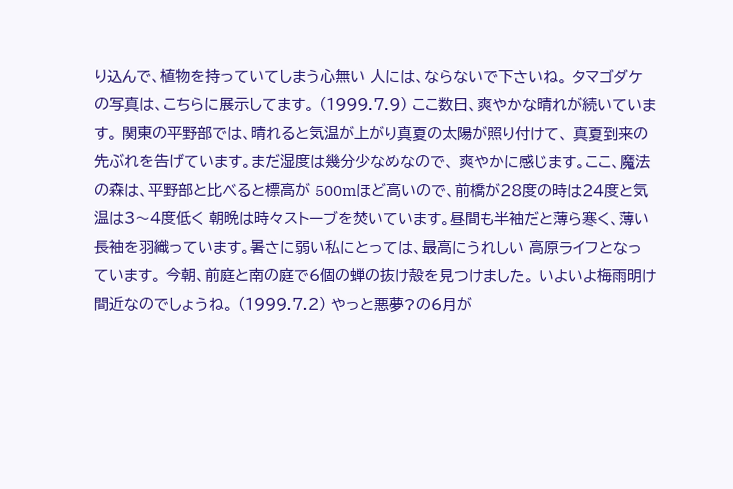り込んで、植物を持っていてしまう心無い 人には、ならないで下さいね。 タマゴダケの写真は、こちらに展示してます。 (1999.7.9) ここ数日、爽やかな晴れが続いています。 関東の平野部では、晴れると気温が上がり真夏の太陽が照り付けて、 真夏到来の先ぶれを告げています。まだ湿度は幾分少なめなので、 爽やかに感じます。ここ、魔法の森は、平野部と比べると標高が 500mほど高いので、前橋が28度の時は24度と気温は3〜4度低く 朝晩は時々ストーブを焚いています。昼間も半袖だと薄ら寒く、薄い 長袖を羽織っています。暑さに弱い私にとっては、最高にうれしい 高原ライフとなっています。 今朝、前庭と南の庭で6個の蝉の抜け殻を見つけました。 いよいよ梅雨明け間近なのでしょうね。 (1999.7.2) やっと悪夢?の6月が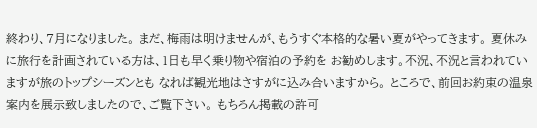終わり、7月になりました。 まだ、梅雨は明けませんが、もうすぐ本格的な暑い夏がやってきます。 夏休みに旅行を計画されている方は、1日も早く乗り物や宿泊の予約を お勧めします。不況、不況と言われていますが旅のトップシーズンとも なれば観光地はさすがに込み合いますから。 ところで、前回お約束の温泉案内を展示致しましたので、ご覧下さい。 もちろん掲載の許可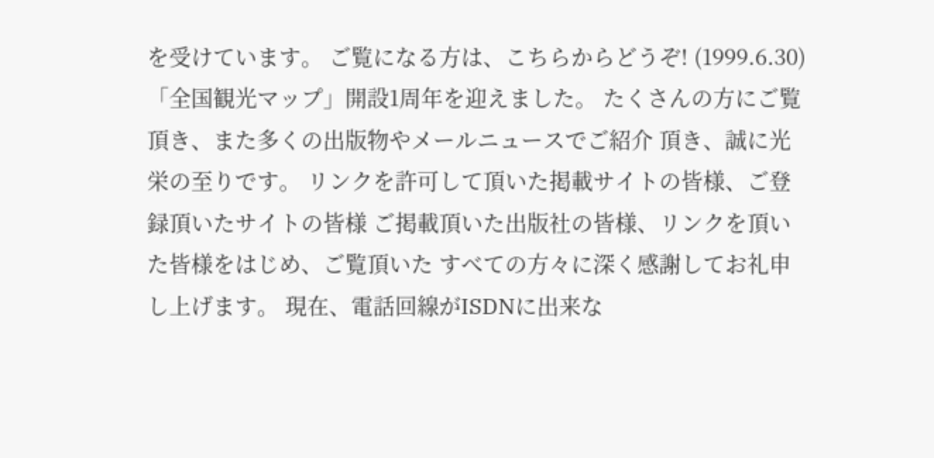を受けています。 ご覧になる方は、こちらからどうぞ! (1999.6.30) 「全国観光マップ」開設1周年を迎えました。 たくさんの方にご覧頂き、また多くの出版物やメールニュースでご紹介 頂き、誠に光栄の至りです。 リンクを許可して頂いた掲載サイトの皆様、ご登録頂いたサイトの皆様 ご掲載頂いた出版社の皆様、リンクを頂いた皆様をはじめ、ご覧頂いた すべての方々に深く感謝してお礼申し上げます。 現在、電話回線がISDNに出来な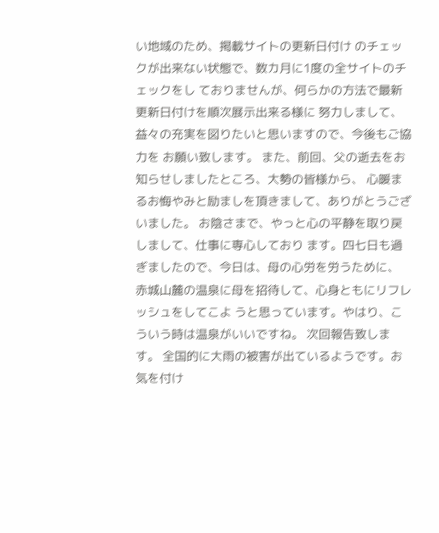い地域のため、掲載サイトの更新日付け のチェックが出来ない状態で、数カ月に1度の全サイトのチェックをし ておりませんが、何らかの方法で最新更新日付けを順次展示出来る様に 努力しまして、益々の充実を図りたいと思いますので、今後もご協力を お願い致します。 また、前回、父の逝去をお知らせしましたところ、大勢の皆様から、 心暖まるお悔やみと励ましを頂きまして、ありがとうございました。 お陰さまで、やっと心の平静を取り戻しまして、仕事に専心しており ます。四七日も過ぎましたので、今日は、母の心労を労うために、 赤城山麓の温泉に母を招待して、心身ともにリフレッシュをしてこよ うと思っています。やはり、こういう時は温泉がいいですね。 次回報告致します。 全国的に大雨の被害が出ているようです。お気を付け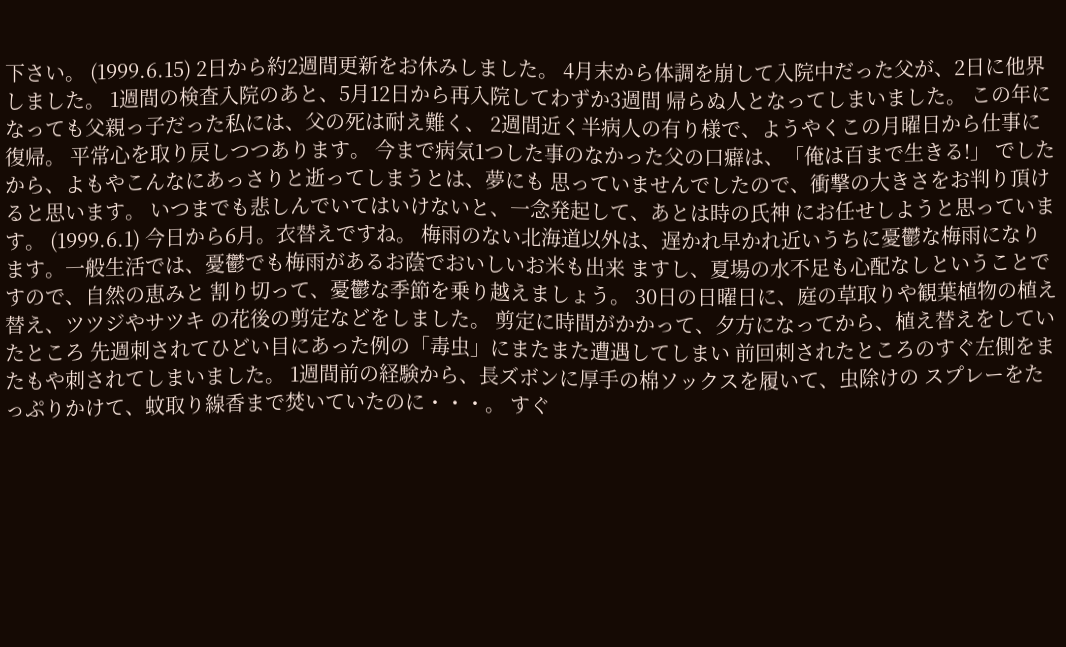下さい。 (1999.6.15) 2日から約2週間更新をお休みしました。 4月末から体調を崩して入院中だった父が、2日に他界しました。 1週間の検査入院のあと、5月12日から再入院してわずか3週間 帰らぬ人となってしまいました。 この年になっても父親っ子だった私には、父の死は耐え難く、 2週間近く半病人の有り様で、ようやくこの月曜日から仕事に復帰。 平常心を取り戻しつつあります。 今まで病気1つした事のなかった父の口癖は、「俺は百まで生きる!」 でしたから、よもやこんなにあっさりと逝ってしまうとは、夢にも 思っていませんでしたので、衝撃の大きさをお判り頂けると思います。 いつまでも悲しんでいてはいけないと、一念発起して、あとは時の氏神 にお任せしようと思っています。 (1999.6.1) 今日から6月。衣替えですね。 梅雨のない北海道以外は、遅かれ早かれ近いうちに憂鬱な梅雨になり ます。一般生活では、憂鬱でも梅雨があるお蔭でおいしいお米も出来 ますし、夏場の水不足も心配なしということですので、自然の恵みと 割り切って、憂鬱な季節を乗り越えましょう。 30日の日曜日に、庭の草取りや観葉植物の植え替え、ツツジやサツキ の花後の剪定などをしました。 剪定に時間がかかって、夕方になってから、植え替えをしていたところ 先週刺されてひどい目にあった例の「毒虫」にまたまた遭遇してしまい 前回刺されたところのすぐ左側をまたもや刺されてしまいました。 1週間前の経験から、長ズボンに厚手の棉ソックスを履いて、虫除けの スプレーをたっぷりかけて、蚊取り線香まで焚いていたのに・・・。 すぐ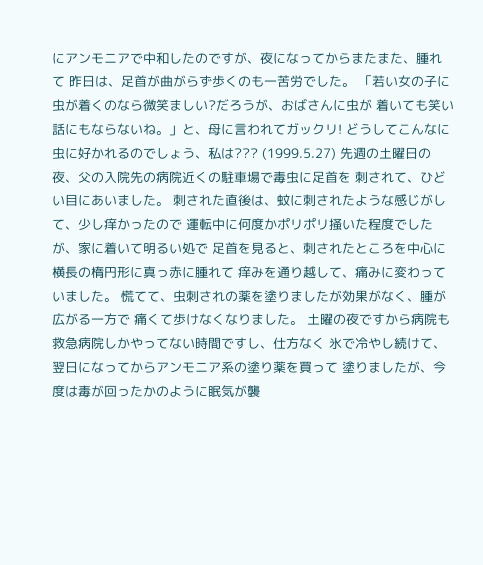にアンモニアで中和したのですが、夜になってからまたまた、腫れて 昨日は、足首が曲がらず歩くのも一苦労でした。 「若い女の子に虫が着くのなら微笑ましい?だろうが、おばさんに虫が 着いても笑い話にもならないね。」と、母に言われてガックリ! どうしてこんなに虫に好かれるのでしょう、私は??? (1999.5.27) 先週の土曜日の夜、父の入院先の病院近くの駐車場で毒虫に足首を 刺されて、ひどい目にあいました。 刺された直後は、蚊に刺されたような感じがして、少し痒かったので 運転中に何度かポリポリ掻いた程度でしたが、家に着いて明るい処で 足首を見ると、刺されたところを中心に横長の楕円形に真っ赤に腫れて 痒みを通り越して、痛みに変わっていました。 慌てて、虫刺されの薬を塗りましたが効果がなく、腫が広がる一方で 痛くて歩けなくなりました。 土曜の夜ですから病院も救急病院しかやってない時間ですし、仕方なく 氷で冷やし続けて、翌日になってからアンモニア系の塗り薬を買って 塗りましたが、今度は毒が回ったかのように眠気が襲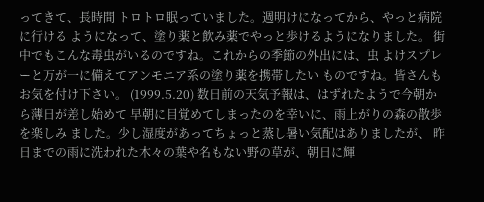ってきて、長時間 トロトロ眠っていました。週明けになってから、やっと病院に行ける ようになって、塗り薬と飲み薬でやっと歩けるようになりました。 街中でもこんな毒虫がいるのですね。これからの季節の外出には、虫 よけスプレーと万が一に備えてアンモニア系の塗り薬を携帯したい ものですね。皆さんもお気を付け下さい。 (1999.5.20) 数日前の天気予報は、はずれたようで今朝から薄日が差し始めて 早朝に目覚めてしまったのを幸いに、雨上がりの森の散歩を楽しみ ました。少し湿度があってちょっと蒸し暑い気配はありましたが、 昨日までの雨に洗われた木々の葉や名もない野の草が、朝日に輝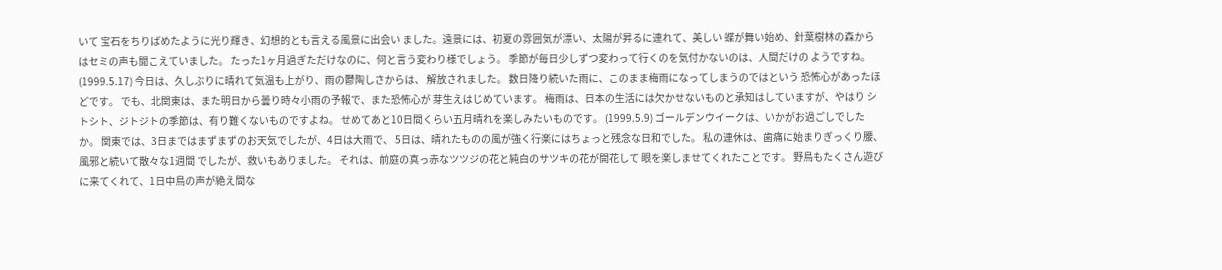いて 宝石をちりばめたように光り輝き、幻想的とも言える風景に出会い ました。遠景には、初夏の雰囲気が漂い、太陽が昇るに連れて、美しい 蝶が舞い始め、針葉樹林の森からはセミの声も聞こえていました。 たった1ヶ月過ぎただけなのに、何と言う変わり様でしょう。 季節が毎日少しずつ変わって行くのを気付かないのは、人間だけの ようですね。 (1999.5.17) 今日は、久しぶりに晴れて気温も上がり、雨の鬱陶しさからは、 解放されました。 数日降り続いた雨に、このまま梅雨になってしまうのではという 恐怖心があったほどです。 でも、北関東は、また明日から曇り時々小雨の予報で、また恐怖心が 芽生えはじめています。 梅雨は、日本の生活には欠かせないものと承知はしていますが、やはり シトシト、ジトジトの季節は、有り難くないものですよね。 せめてあと10日間くらい五月晴れを楽しみたいものです。 (1999.5.9) ゴールデンウイークは、いかがお過ごしでしたか。 関東では、3日まではまずまずのお天気でしたが、4日は大雨で、 5日は、晴れたものの風が強く行楽にはちょっと残念な日和でした。 私の連休は、歯痛に始まりぎっくり腰、風邪と続いて散々な1週間 でしたが、救いもありました。 それは、前庭の真っ赤なツツジの花と純白のサツキの花が開花して 眼を楽しませてくれたことです。 野鳥もたくさん遊びに来てくれて、1日中鳥の声が絶え間な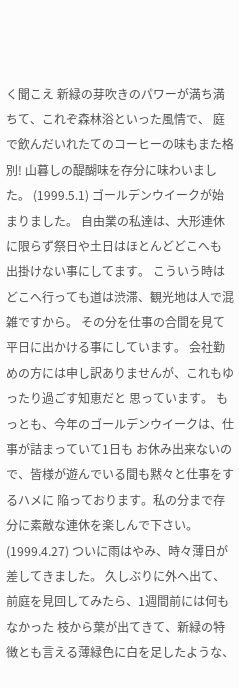く聞こえ 新緑の芽吹きのパワーが満ち満ちて、これぞ森林浴といった風情で、 庭で飲んだいれたてのコーヒーの味もまた格別! 山暮しの醍醐味を存分に味わいました。 (1999.5.1) ゴールデンウイークが始まりました。 自由業の私達は、大形連休に限らず祭日や土日はほとんどどこへも 出掛けない事にしてます。 こういう時はどこへ行っても道は渋滞、観光地は人で混雑ですから。 その分を仕事の合間を見て平日に出かける事にしています。 会社勤めの方には申し訳ありませんが、これもゆったり過ごす知恵だと 思っています。 もっとも、今年のゴールデンウイークは、仕事が詰まっていて1日も お休み出来ないので、皆様が遊んでいる間も黙々と仕事をするハメに 陥っております。私の分まで存分に素敵な連休を楽しんで下さい。 (1999.4.27) ついに雨はやみ、時々薄日が差してきました。 久しぶりに外へ出て、前庭を見回してみたら、1週間前には何もなかった 枝から葉が出てきて、新緑の特徴とも言える薄緑色に白を足したような、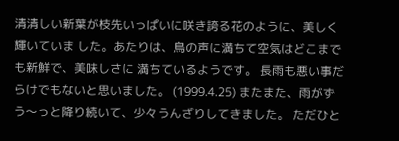清清しい新葉が枝先いっぱいに咲き誇る花のように、美しく輝いていま した。あたりは、鳥の声に満ちて空気はどこまでも新鮮で、美味しさに 満ちているようです。 長雨も悪い事だらけでもないと思いました。 (1999.4.25) またまた、雨がずう〜っと降り続いて、少々うんざりしてきました。 ただひと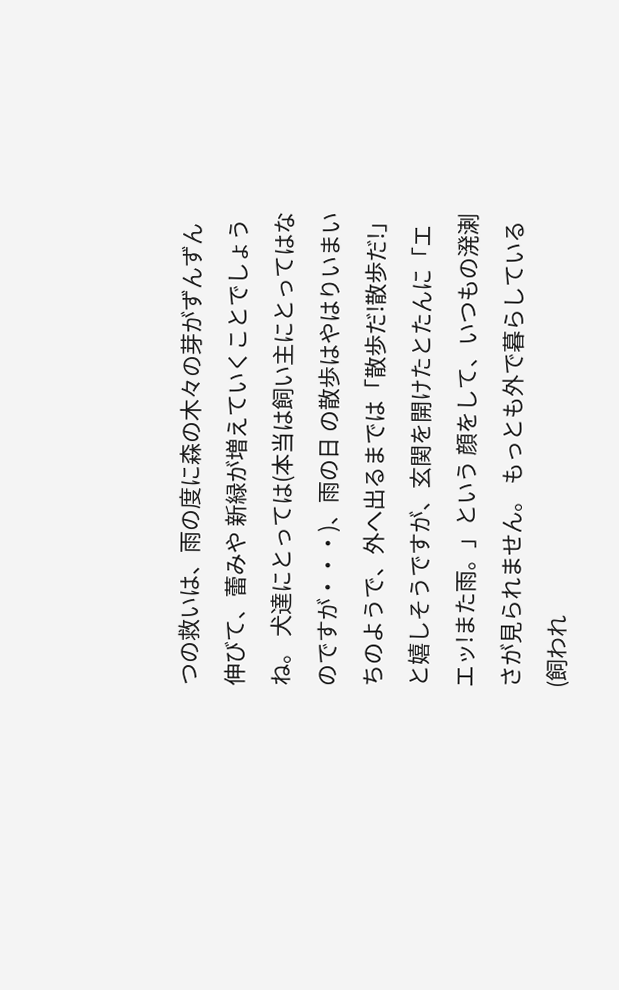つの救いは、雨の度に森の木々の芽がずんずん伸びて、蕾みや 新緑が増えていくことでしょうね。 犬達にとっては(本当は飼い主にとってはなのですが・・・)、雨の日 の散歩はやはりいまいちのようで、外へ出るまでは「散歩だ!散歩だ!」 と嬉しそうですが、玄関を開けたとたんに「エエッ!また雨。」という 顔をして、いつもの溌溂さが見られません。 もっとも外で暮らしている(飼われ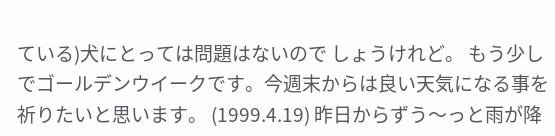ている)犬にとっては問題はないので しょうけれど。 もう少しでゴールデンウイークです。今週末からは良い天気になる事を 祈りたいと思います。 (1999.4.19) 昨日からずう〜っと雨が降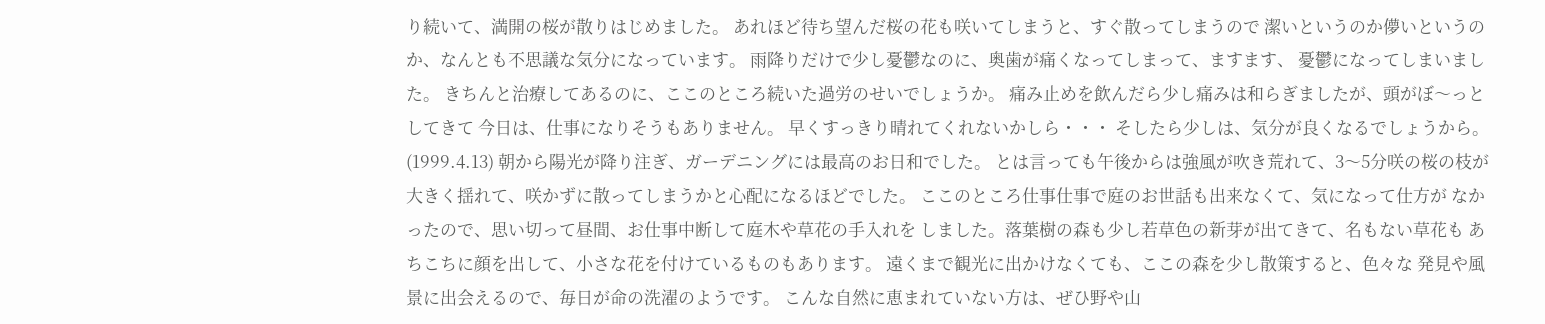り続いて、満開の桜が散りはじめました。 あれほど待ち望んだ桜の花も咲いてしまうと、すぐ散ってしまうので 潔いというのか儚いというのか、なんとも不思議な気分になっています。 雨降りだけで少し憂鬱なのに、奥歯が痛くなってしまって、ますます、 憂鬱になってしまいました。 きちんと治療してあるのに、ここのところ続いた過労のせいでしょうか。 痛み止めを飲んだら少し痛みは和らぎましたが、頭がぼ〜っとしてきて 今日は、仕事になりそうもありません。 早くすっきり晴れてくれないかしら・・・ そしたら少しは、気分が良くなるでしょうから。 (1999.4.13) 朝から陽光が降り注ぎ、ガーデニングには最高のお日和でした。 とは言っても午後からは強風が吹き荒れて、3〜5分咲の桜の枝が 大きく揺れて、咲かずに散ってしまうかと心配になるほどでした。 ここのところ仕事仕事で庭のお世話も出来なくて、気になって仕方が なかったので、思い切って昼間、お仕事中断して庭木や草花の手入れを しました。落葉樹の森も少し若草色の新芽が出てきて、名もない草花も あちこちに顔を出して、小さな花を付けているものもあります。 遠くまで観光に出かけなくても、ここの森を少し散策すると、色々な 発見や風景に出会えるので、毎日が命の洗濯のようです。 こんな自然に恵まれていない方は、ぜひ野や山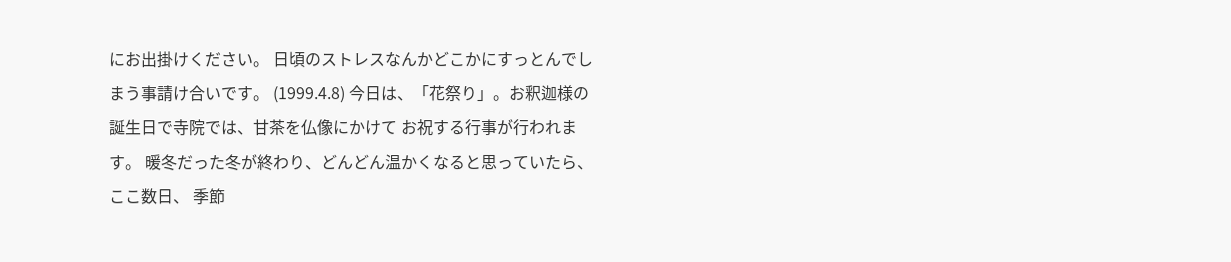にお出掛けください。 日頃のストレスなんかどこかにすっとんでしまう事請け合いです。 (1999.4.8) 今日は、「花祭り」。お釈迦様の誕生日で寺院では、甘茶を仏像にかけて お祝する行事が行われます。 暖冬だった冬が終わり、どんどん温かくなると思っていたら、ここ数日、 季節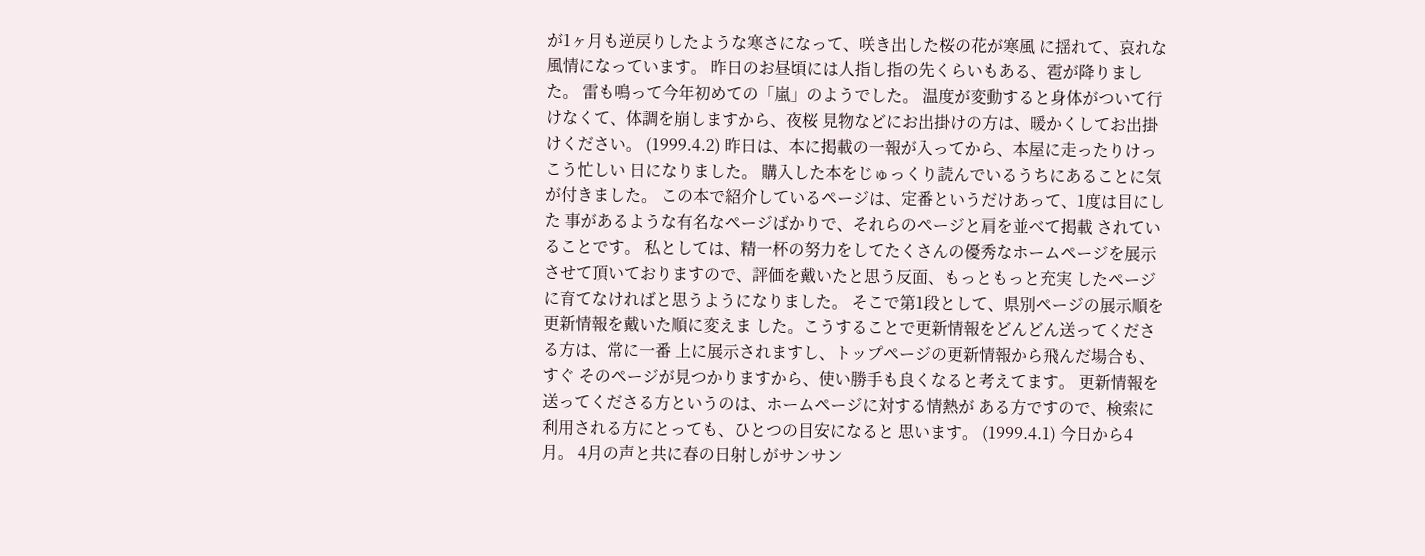が1ヶ月も逆戻りしたような寒さになって、咲き出した桜の花が寒風 に揺れて、哀れな風情になっています。 昨日のお昼頃には人指し指の先くらいもある、雹が降りました。 雷も鳴って今年初めての「嵐」のようでした。 温度が変動すると身体がついて行けなくて、体調を崩しますから、夜桜 見物などにお出掛けの方は、暖かくしてお出掛けください。 (1999.4.2) 昨日は、本に掲載の一報が入ってから、本屋に走ったりけっこう忙しい 日になりました。 購入した本をじゅっくり読んでいるうちにあることに気が付きました。 この本で紹介しているページは、定番というだけあって、1度は目にした 事があるような有名なページばかりで、それらのページと肩を並べて掲載 されていることです。 私としては、精一杯の努力をしてたくさんの優秀なホームページを展示 させて頂いておりますので、評価を戴いたと思う反面、もっともっと充実 したページに育てなければと思うようになりました。 そこで第1段として、県別ページの展示順を更新情報を戴いた順に変えま した。こうすることで更新情報をどんどん送ってくださる方は、常に一番 上に展示されますし、トップページの更新情報から飛んだ場合も、すぐ そのページが見つかりますから、使い勝手も良くなると考えてます。 更新情報を送ってくださる方というのは、ホームページに対する情熱が ある方ですので、検索に利用される方にとっても、ひとつの目安になると 思います。 (1999.4.1) 今日から4月。 4月の声と共に春の日射しがサンサン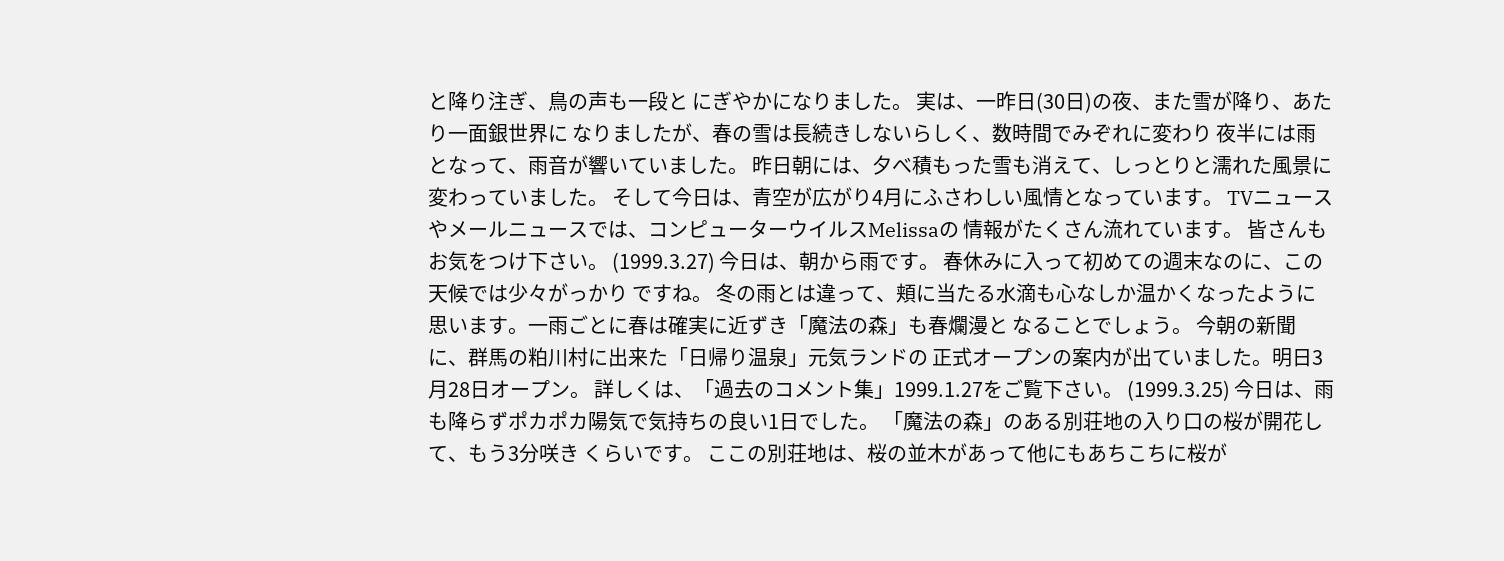と降り注ぎ、鳥の声も一段と にぎやかになりました。 実は、一昨日(30日)の夜、また雪が降り、あたり一面銀世界に なりましたが、春の雪は長続きしないらしく、数時間でみぞれに変わり 夜半には雨となって、雨音が響いていました。 昨日朝には、夕べ積もった雪も消えて、しっとりと濡れた風景に 変わっていました。 そして今日は、青空が広がり4月にふさわしい風情となっています。 TVニュースやメールニュースでは、コンピューターウイルスMelissaの 情報がたくさん流れています。 皆さんもお気をつけ下さい。 (1999.3.27) 今日は、朝から雨です。 春休みに入って初めての週末なのに、この天候では少々がっかり ですね。 冬の雨とは違って、頬に当たる水滴も心なしか温かくなったように 思います。一雨ごとに春は確実に近ずき「魔法の森」も春爛漫と なることでしょう。 今朝の新聞に、群馬の粕川村に出来た「日帰り温泉」元気ランドの 正式オープンの案内が出ていました。明日3月28日オープン。 詳しくは、「過去のコメント集」1999.1.27をご覧下さい。 (1999.3.25) 今日は、雨も降らずポカポカ陽気で気持ちの良い1日でした。 「魔法の森」のある別荘地の入り口の桜が開花して、もう3分咲き くらいです。 ここの別荘地は、桜の並木があって他にもあちこちに桜が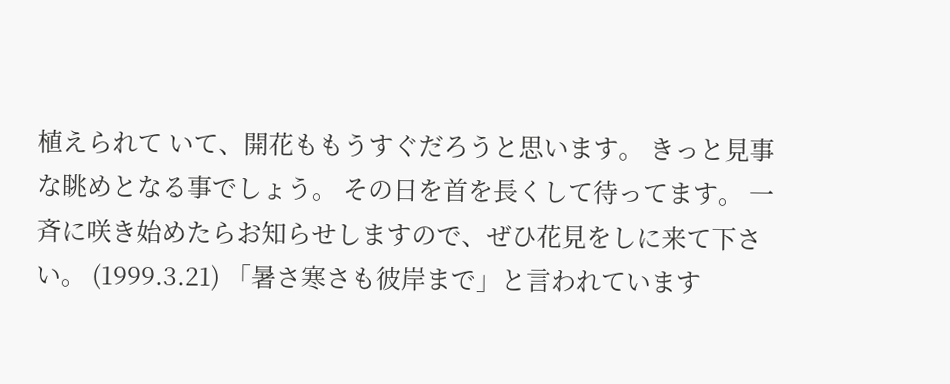植えられて いて、開花ももうすぐだろうと思います。 きっと見事な眺めとなる事でしょう。 その日を首を長くして待ってます。 一斉に咲き始めたらお知らせしますので、ぜひ花見をしに来て下さい。 (1999.3.21) 「暑さ寒さも彼岸まで」と言われています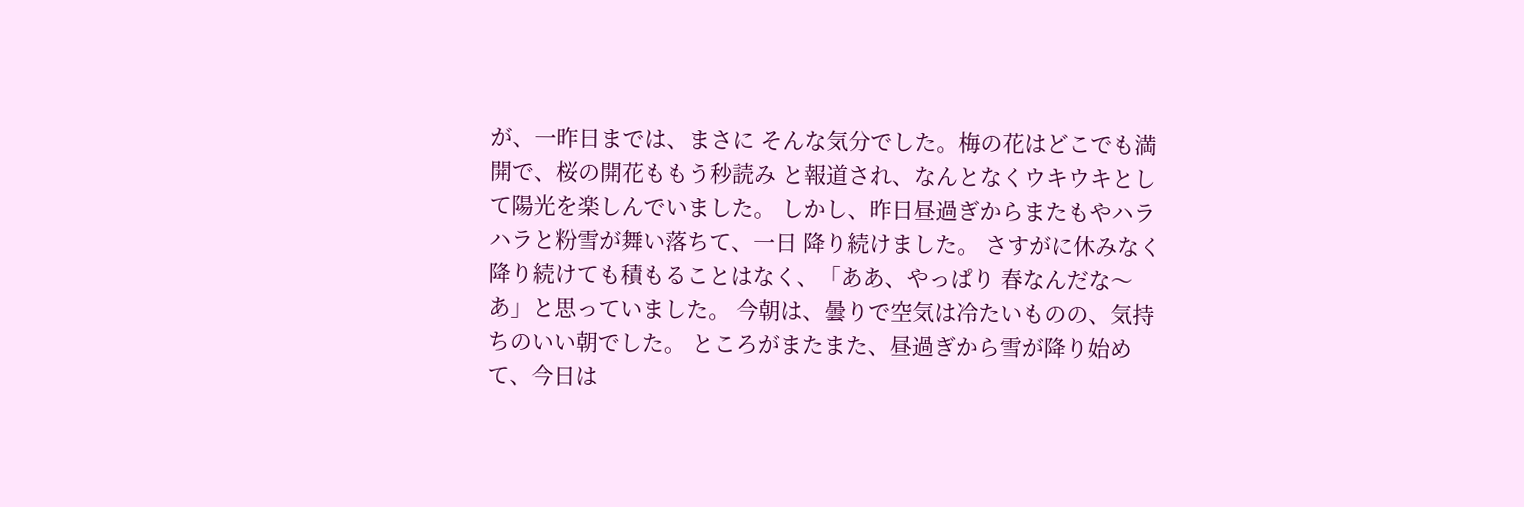が、一昨日までは、まさに そんな気分でした。梅の花はどこでも満開で、桜の開花ももう秒読み と報道され、なんとなくウキウキとして陽光を楽しんでいました。 しかし、昨日昼過ぎからまたもやハラハラと粉雪が舞い落ちて、一日 降り続けました。 さすがに休みなく降り続けても積もることはなく、「ああ、やっぱり 春なんだな〜あ」と思っていました。 今朝は、曇りで空気は冷たいものの、気持ちのいい朝でした。 ところがまたまた、昼過ぎから雪が降り始めて、今日は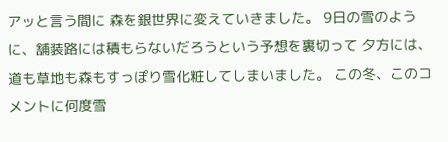アッと言う間に 森を銀世界に変えていきました。 9日の雪のように、舗装路には積もらないだろうという予想を裏切って 夕方には、道も草地も森もすっぽり雪化粧してしまいました。 この冬、このコメントに何度雪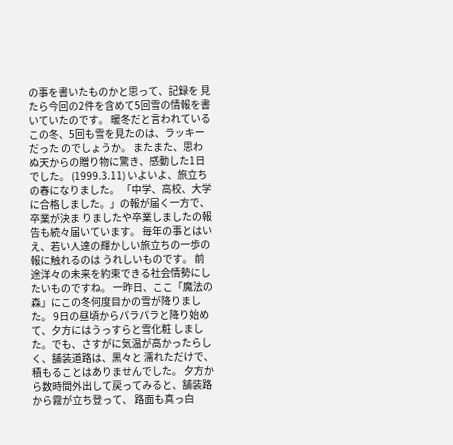の事を書いたものかと思って、記録を 見たら今回の2件を含めて5回雪の情報を書いていたのです。 暖冬だと言われているこの冬、5回も雪を見たのは、ラッキーだった のでしょうか。 またまた、思わぬ天からの贈り物に驚き、感動した1日でした。 (1999.3.11) いよいよ、旅立ちの春になりました。 「中学、高校、大学に合格しました。」の報が届く一方で、卒業が決ま りましたや卒業しましたの報告も続々届いています。 毎年の事とはいえ、若い人達の輝かしい旅立ちの一歩の報に触れるのは うれしいものです。 前途洋々の未来を約束できる社会情勢にしたいものですね。 一昨日、ここ「魔法の森」にこの冬何度目かの雪が降りました。 9日の昼頃からパラパラと降り始めて、夕方にはうっすらと雪化粧 しました。でも、さすがに気温が高かったらしく、舗装道路は、黒々と 濡れただけで、積もることはありませんでした。 夕方から数時間外出して戻ってみると、舗装路から霧が立ち登って、 路面も真っ白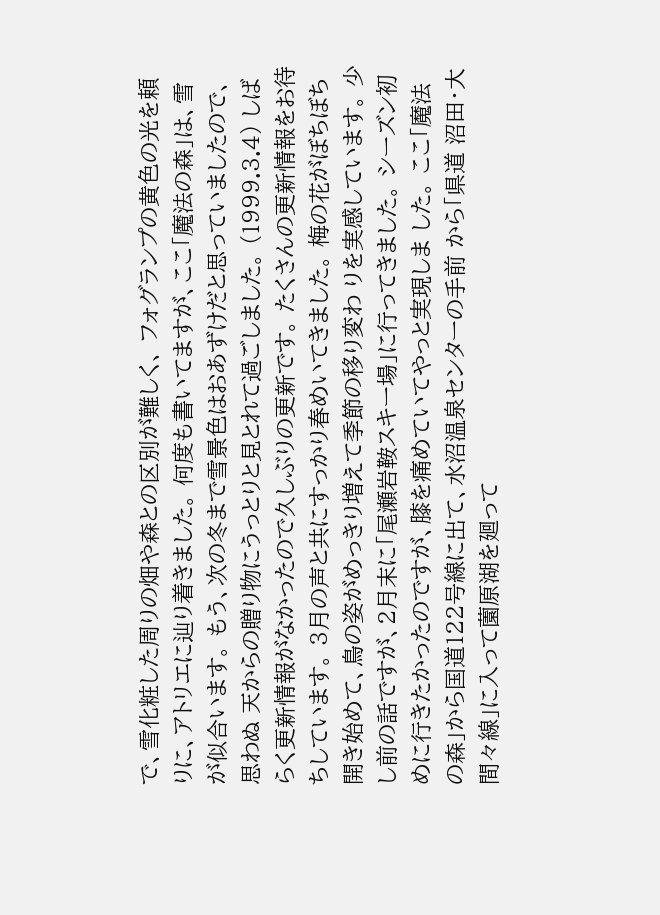で、雪化粧した周りの畑や森との区別が難しく、 フォグランプの黄色の光を頼りに、アトリエに辿り着きました。 何度も書いてますが、ここ「魔法の森」は、雪が似合います。 もう、次の冬まで雪景色はおあずけだと思っていましたので、思わぬ 天からの贈り物にうっとりと見とれて過ごしました。 (1999.3.4) しばらく更新情報がなかったので久しぶりの更新です。 たくさんの更新情報をお待ちしています。 3月の声と共にすっかり春めいてきました。 梅の花がぼちぼち開き始めて、鳥の姿がめっきり増えて季節の移り変わ りを実感しています。 少し前の話ですが、2月末に「尾瀬岩鞍スキー場」に行ってきました。 シーズン初めに行きたかったのですが、膝を痛めていてやっと実現しま した。 ここ「魔法の森」から国道122号線に出て、水沼温泉センターの手前 から「県道 沼田・大間々線」に入って薗原湖を廻って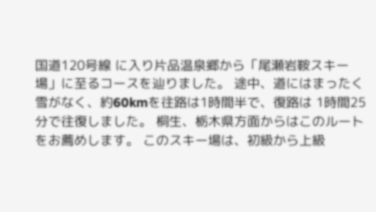国道120号線 に入り片品温泉郷から「尾瀬岩鞍スキー場」に至るコースを辿りました。 途中、道にはまったく雪がなく、約60kmを往路は1時間半で、復路は 1時間25分で往復しました。 桐生、栃木県方面からはこのルートをお薦めします。 このスキー場は、初級から上級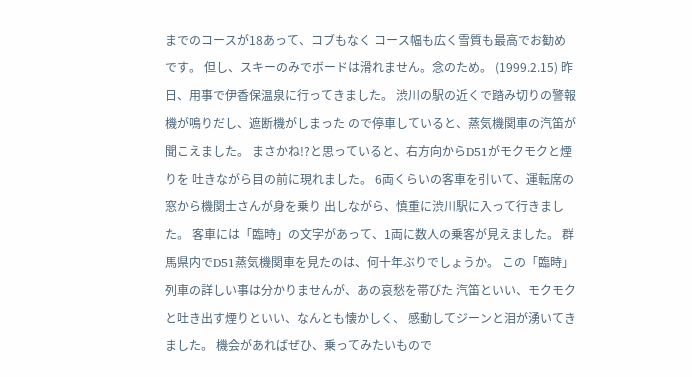までのコースが18あって、コブもなく コース幅も広く雪質も最高でお勧めです。 但し、スキーのみでボードは滑れません。念のため。 (1999.2.15) 昨日、用事で伊香保温泉に行ってきました。 渋川の駅の近くで踏み切りの警報機が鳴りだし、遮断機がしまった ので停車していると、蒸気機関車の汽笛が聞こえました。 まさかね!?と思っていると、右方向からD51がモクモクと煙りを 吐きながら目の前に現れました。 6両くらいの客車を引いて、運転席の窓から機関士さんが身を乗り 出しながら、慎重に渋川駅に入って行きました。 客車には「臨時」の文字があって、1両に数人の乗客が見えました。 群馬県内でD51蒸気機関車を見たのは、何十年ぶりでしょうか。 この「臨時」列車の詳しい事は分かりませんが、あの哀愁を帯びた 汽笛といい、モクモクと吐き出す煙りといい、なんとも懐かしく、 感動してジーンと泪が湧いてきました。 機会があればぜひ、乗ってみたいもので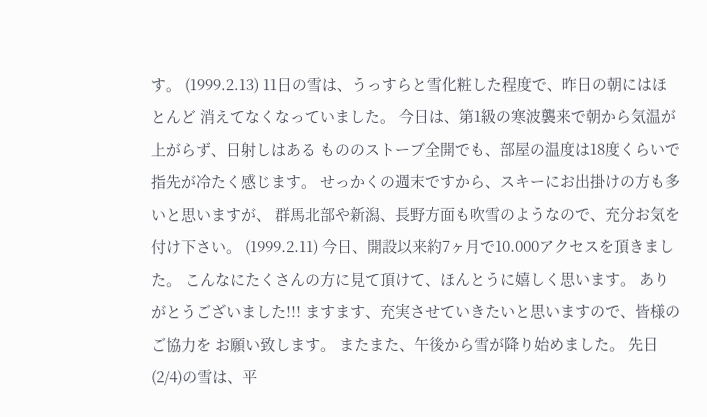す。 (1999.2.13) 11日の雪は、うっすらと雪化粧した程度で、昨日の朝にはほとんど 消えてなくなっていました。 今日は、第1級の寒波襲来で朝から気温が上がらず、日射しはある もののストーブ全開でも、部屋の温度は18度くらいで指先が冷たく感じます。 せっかくの週末ですから、スキーにお出掛けの方も多いと思いますが、 群馬北部や新潟、長野方面も吹雪のようなので、充分お気を付け下さい。 (1999.2.11) 今日、開設以来約7ヶ月で10.000アクセスを頂きました。 こんなにたくさんの方に見て頂けて、ほんとうに嬉しく思います。 ありがとうございました!!! ますます、充実させていきたいと思いますので、皆様のご協力を お願い致します。 またまた、午後から雪が降り始めました。 先日(2/4)の雪は、平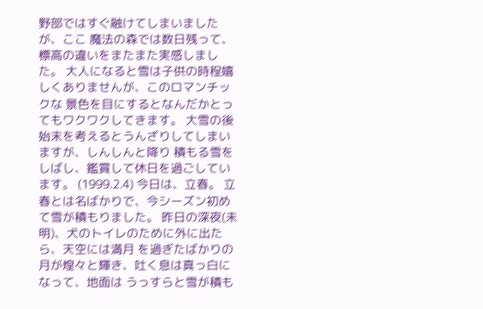野部ではすぐ融けてしまいましたが、ここ 魔法の森では数日残って、標高の違いをまたまた実感しました。 大人になると雪は子供の時程嬉しくありませんが、このロマンチックな 景色を目にするとなんだかとってもワクワクしてきます。 大雪の後始末を考えるとうんざりしてしまいますが、しんしんと降り 積もる雪をしばし、鑑賞して休日を過ごしています。 (1999.2.4) 今日は、立春。 立春とは名ばかりで、今シーズン初めて雪が積もりました。 昨日の深夜(未明)、犬のトイレのために外に出たら、天空には満月 を過ぎたばかりの月が煌々と輝き、吐く息は真っ白になって、地面は うっすらと雪が積も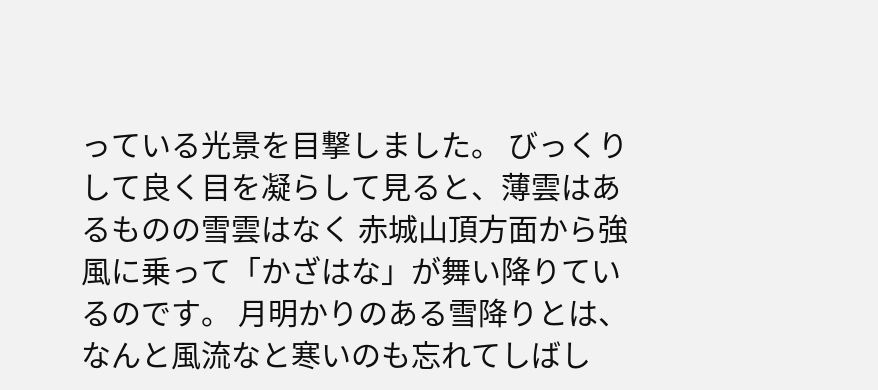っている光景を目撃しました。 びっくりして良く目を凝らして見ると、薄雲はあるものの雪雲はなく 赤城山頂方面から強風に乗って「かざはな」が舞い降りているのです。 月明かりのある雪降りとは、なんと風流なと寒いのも忘れてしばし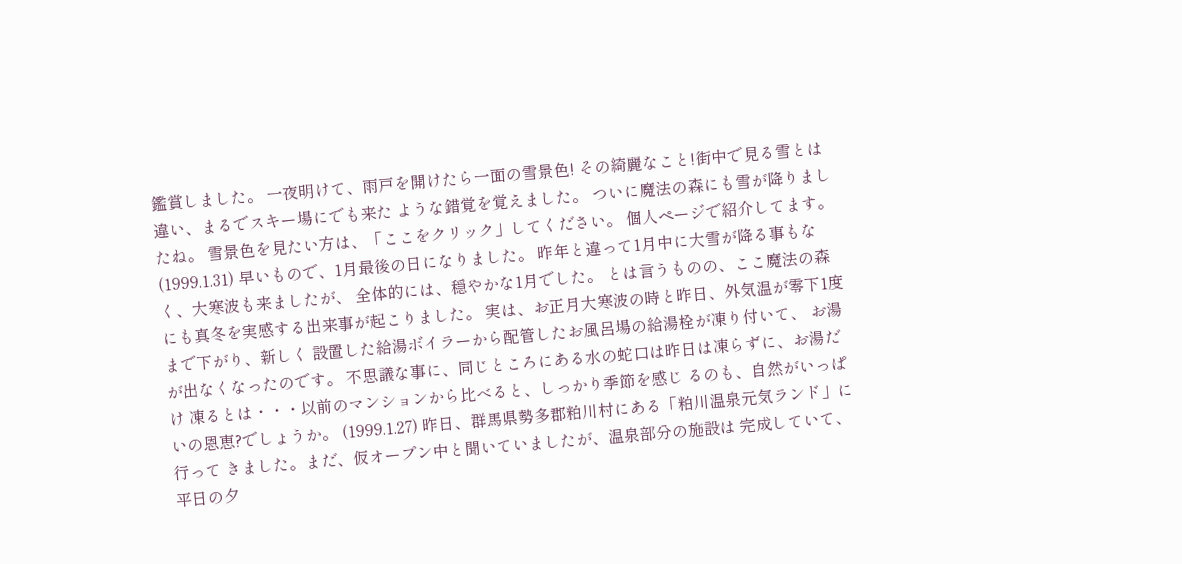鑑賞しました。 一夜明けて、雨戸を開けたら一面の雪景色! その綺麗なこと!街中で見る雪とは違い、まるでスキー場にでも来た ような錯覚を覚えました。 ついに魔法の森にも雪が降りましたね。 雪景色を見たい方は、「ここをクリック」してください。 個人ページで紹介してます。 (1999.1.31) 早いもので、1月最後の日になりました。 昨年と違って1月中に大雪が降る事もなく、大寒波も来ましたが、 全体的には、穏やかな1月でした。 とは言うものの、ここ魔法の森にも真冬を実感する出来事が起こりました。 実は、お正月大寒波の時と昨日、外気温が零下1度まで下がり、新しく 設置した給湯ボイラーから配管したお風呂場の給湯栓が凍り付いて、 お湯が出なくなったのです。 不思議な事に、同じところにある水の蛇口は昨日は凍らずに、お湯だけ 凍るとは・・・以前のマンションから比べると、しっかり季節を感じ るのも、自然がいっぱいの恩恵?でしょうか。 (1999.1.27) 昨日、群馬県勢多郡粕川村にある「粕川温泉元気ランド」に行って きました。まだ、仮オープン中と聞いていましたが、温泉部分の施設は 完成していて、平日の夕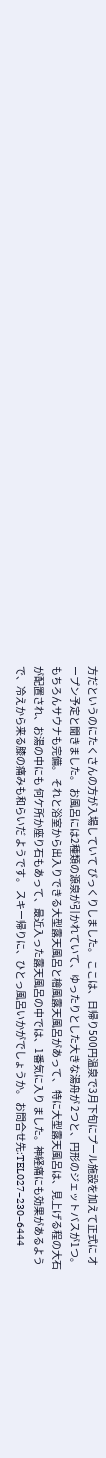方だというのにたくさんの方が入場していて びっくりしました。 ここは、日帰り500円温泉で3月下旬にプール施設を加えて正式に オープン予定と聞きました。 お風呂には2種類の源泉が引かれていて、ゆったりとした大きな湯舟が 2つと、円形のジェットバスが1つ。もちろんサウナも完備。 それと浴室から出入りできる大型露天風呂と檜風露天風呂があって、 特に大型露天風呂は、見上げる程の大石が配置され、お湯の中にも 何ケ所か座り石もあって、最近入った露天風呂の中では、1番気に入り ました。神経痛にも効果があるようで、冷えから来る膝の痛みも和らいだ ようです。 スキー帰りに、ひとっ風呂いかがでしょうか。 お問合せ先:TEL027−230−6444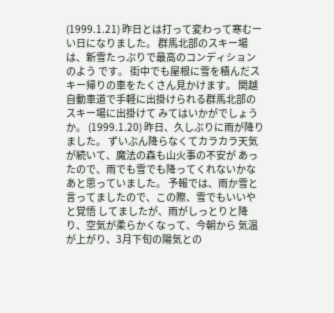(1999.1.21) 昨日とは打って変わって寒むーい日になりました。 群馬北部のスキー場は、新雪たっぷりで最高のコンディションのよう です。 街中でも屋根に雪を積んだスキー帰りの車をたくさん見かけます。 関越自動車道で手軽に出掛けられる群馬北部のスキー場に出掛けて みてはいかがでしょうか。 (1999.1.20) 昨日、久しぶりに雨が降りました。 ずいぶん降らなくてカラカラ天気が続いて、魔法の森も山火事の不安が あったので、雨でも雪でも降ってくれないかなあと思っていました。 予報では、雨か雪と言ってましたので、この際、雪でもいいやと覚悟 してましたが、雨がしっとりと降り、空気が柔らかくなって、今朝から 気温が上がり、3月下旬の陽気との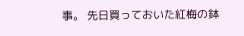事。 先日買っておいた紅梅の鉢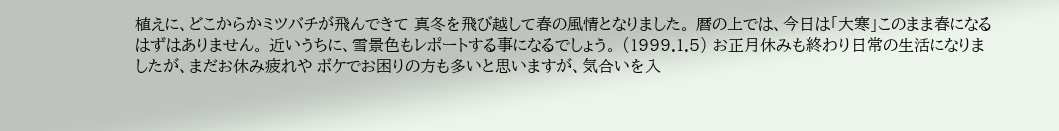植えに、どこからかミツバチが飛んできて 真冬を飛び越して春の風情となりました。 暦の上では、今日は「大寒」このまま春になるはずはありません。 近いうちに、雪景色もレポートする事になるでしょう。 (1999.1.5) お正月休みも終わり日常の生活になりましたが、まだお休み疲れや ボケでお困りの方も多いと思いますが、気合いを入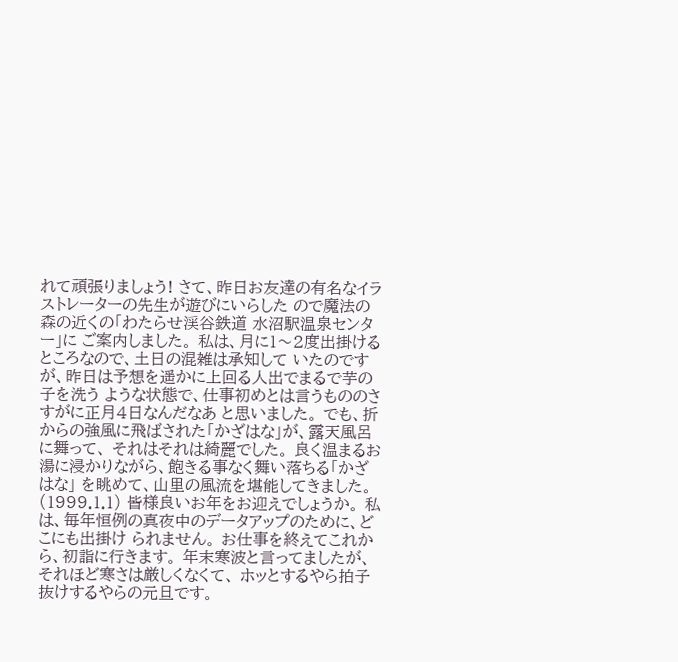れて頑張りましょう! さて、昨日お友達の有名なイラストレーターの先生が遊びにいらした ので魔法の森の近くの「わたらせ渓谷鉄道 水沼駅温泉センター」に ご案内しました。 私は、月に1〜2度出掛けるところなので、土日の混雑は承知して いたのですが、昨日は予想を遥かに上回る人出でまるで芋の子を洗う ような状態で、仕事初めとは言うもののさすがに正月4日なんだなあ と思いました。 でも、折からの強風に飛ばされた「かざはな」が、露天風呂に舞って、 それはそれは綺麗でした。 良く温まるお湯に浸かりながら、飽きる事なく舞い落ちる「かざはな」 を眺めて、山里の風流を堪能してきました。 (1999.1.1) 皆様良いお年をお迎えでしょうか。 私は、毎年恒例の真夜中のデータアップのために、どこにも出掛け られません。 お仕事を終えてこれから、初詣に行きます。 年末寒波と言ってましたが、それほど寒さは厳しくなくて、 ホッとするやら拍子抜けするやらの元旦です。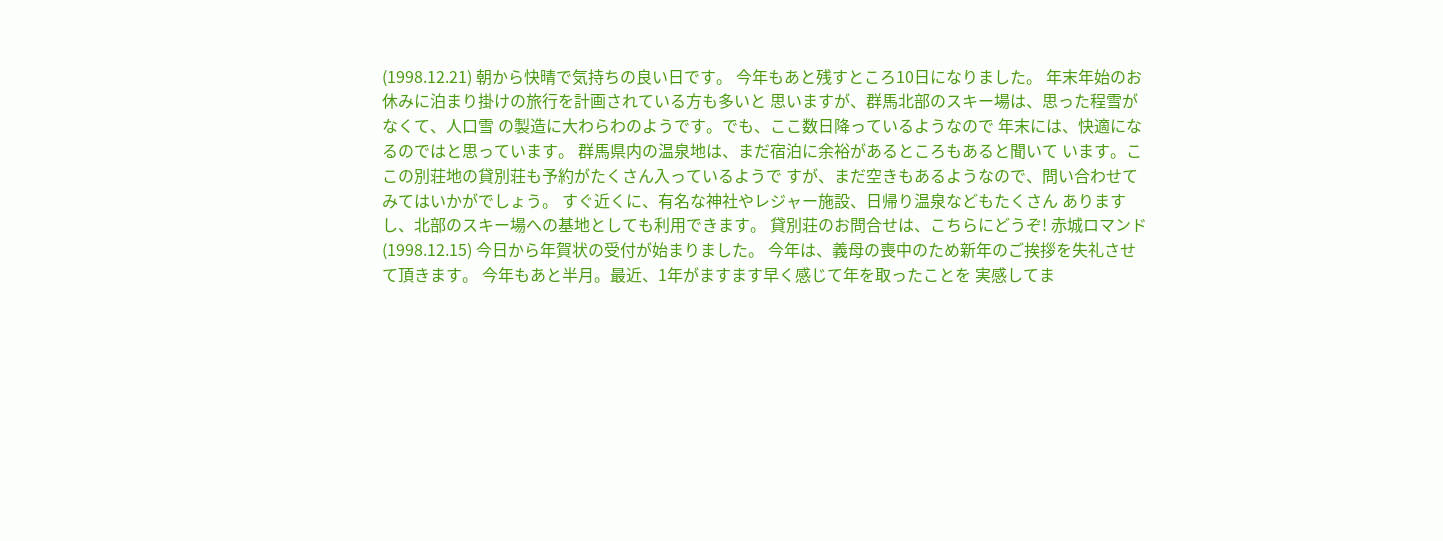(1998.12.21) 朝から快晴で気持ちの良い日です。 今年もあと残すところ10日になりました。 年末年始のお休みに泊まり掛けの旅行を計画されている方も多いと 思いますが、群馬北部のスキー場は、思った程雪がなくて、人口雪 の製造に大わらわのようです。でも、ここ数日降っているようなので 年末には、快適になるのではと思っています。 群馬県内の温泉地は、まだ宿泊に余裕があるところもあると聞いて います。ここの別荘地の貸別荘も予約がたくさん入っているようで すが、まだ空きもあるようなので、問い合わせてみてはいかがでしょう。 すぐ近くに、有名な神社やレジャー施設、日帰り温泉などもたくさん ありますし、北部のスキー場への基地としても利用できます。 貸別荘のお問合せは、こちらにどうぞ! 赤城ロマンド (1998.12.15) 今日から年賀状の受付が始まりました。 今年は、義母の喪中のため新年のご挨拶を失礼させて頂きます。 今年もあと半月。最近、1年がますます早く感じて年を取ったことを 実感してま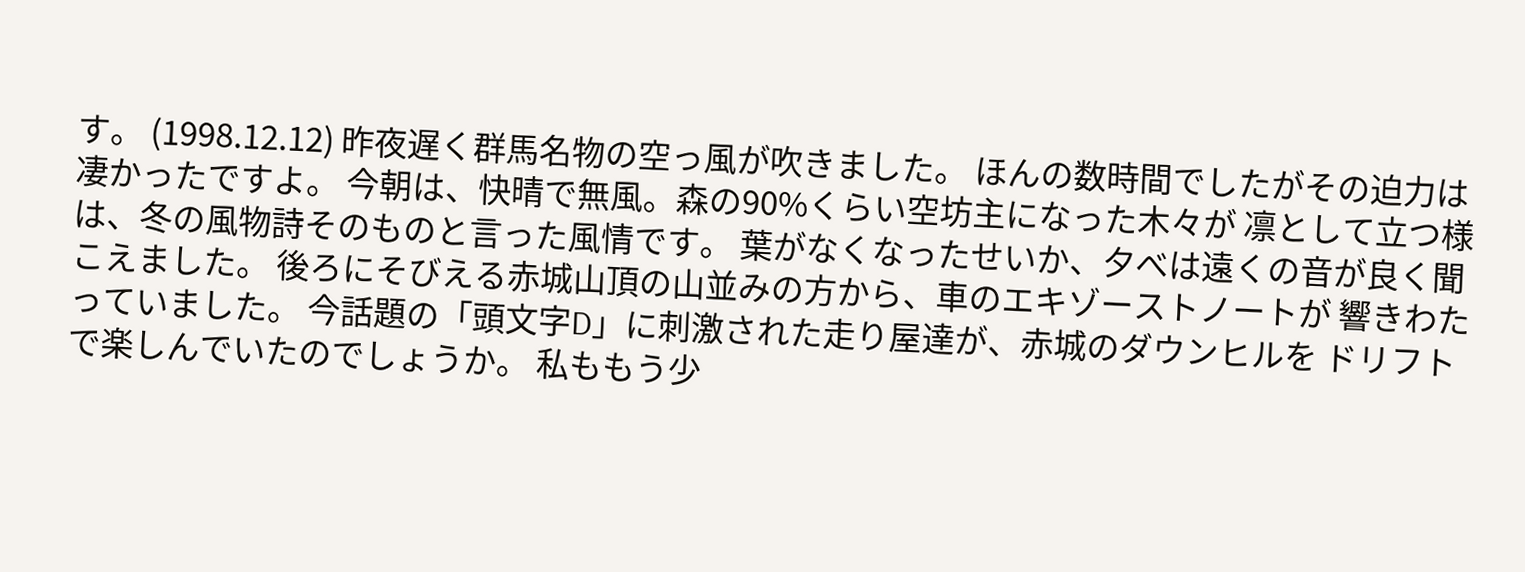す。 (1998.12.12) 昨夜遅く群馬名物の空っ風が吹きました。 ほんの数時間でしたがその迫力は凄かったですよ。 今朝は、快晴で無風。森の90%くらい空坊主になった木々が 凛として立つ様は、冬の風物詩そのものと言った風情です。 葉がなくなったせいか、夕べは遠くの音が良く聞こえました。 後ろにそびえる赤城山頂の山並みの方から、車のエキゾーストノートが 響きわたっていました。 今話題の「頭文字D」に刺激された走り屋達が、赤城のダウンヒルを ドリフトで楽しんでいたのでしょうか。 私ももう少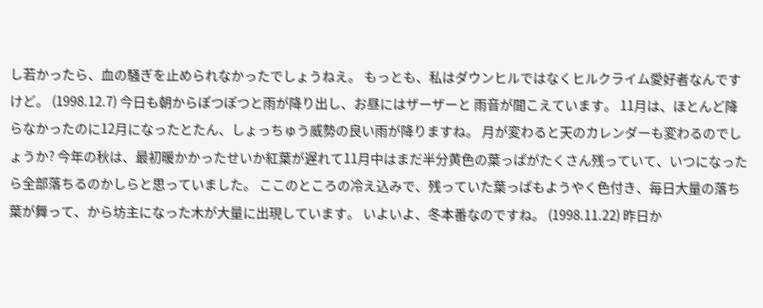し若かったら、血の騒ぎを止められなかったでしょうねえ。 もっとも、私はダウンヒルではなくヒルクライム愛好者なんですけど。 (1998.12.7) 今日も朝からぽつぽつと雨が降り出し、お昼にはザーザーと 雨音が聞こえています。 11月は、ほとんど降らなかったのに12月になったとたん、しょっちゅう威勢の良い雨が降りますね。 月が変わると天のカレンダーも変わるのでしょうか? 今年の秋は、最初暖かかったせいか紅葉が遅れて11月中はまだ半分黄色の葉っぱがたくさん残っていて、いつになったら全部落ちるのかしらと思っていました。 ここのところの冷え込みで、残っていた葉っぱもようやく色付き、毎日大量の落ち葉が舞って、から坊主になった木が大量に出現しています。 いよいよ、冬本番なのですね。 (1998.11.22) 昨日か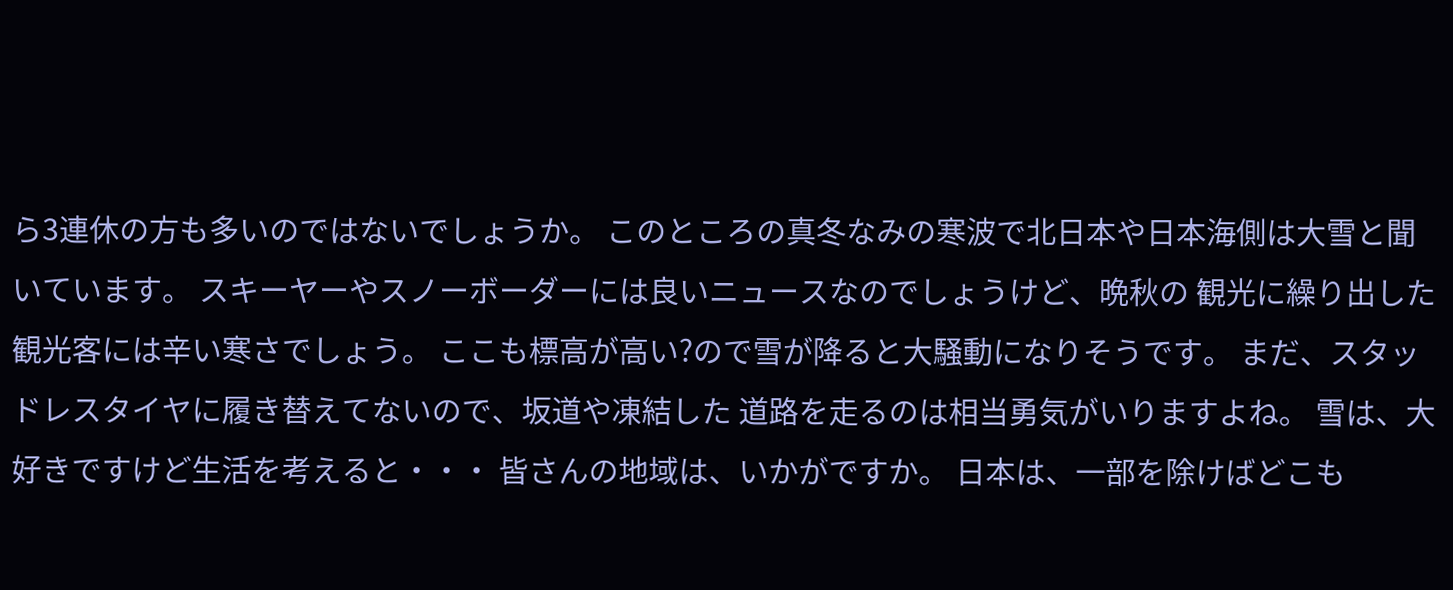ら3連休の方も多いのではないでしょうか。 このところの真冬なみの寒波で北日本や日本海側は大雪と聞いています。 スキーヤーやスノーボーダーには良いニュースなのでしょうけど、晩秋の 観光に繰り出した観光客には辛い寒さでしょう。 ここも標高が高い?ので雪が降ると大騒動になりそうです。 まだ、スタッドレスタイヤに履き替えてないので、坂道や凍結した 道路を走るのは相当勇気がいりますよね。 雪は、大好きですけど生活を考えると・・・ 皆さんの地域は、いかがですか。 日本は、一部を除けばどこも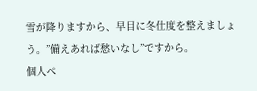雪が降りますから、早目に冬仕度を整えましょう。”備えあれば愁いなし”ですから。
個人ペ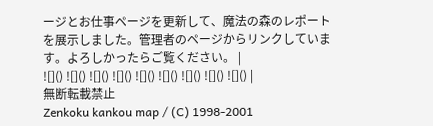ージとお仕事ページを更新して、魔法の森のレポートを展示しました。管理者のページからリンクしています。よろしかったらご覧ください。 |
![]() ![]() ![]() ![]() ![]() ![]() ![]() ![]() ![]() |
無断転載禁止
Zenkoku kankou map / (C) 1998-2001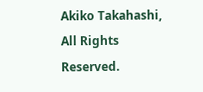Akiko Takahashi, All Rights Reserved.